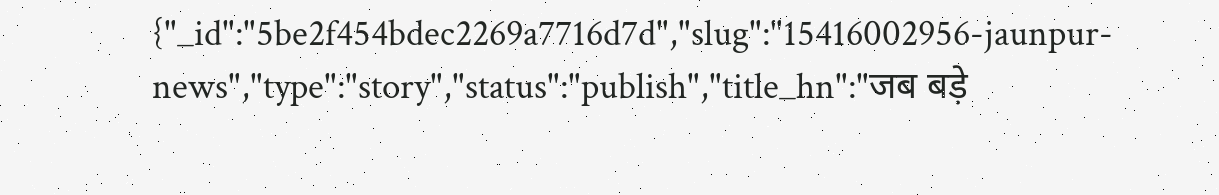{"_id":"5be2f454bdec2269a7716d7d","slug":"15416002956-jaunpur-news","type":"story","status":"publish","title_hn":"जब बड़े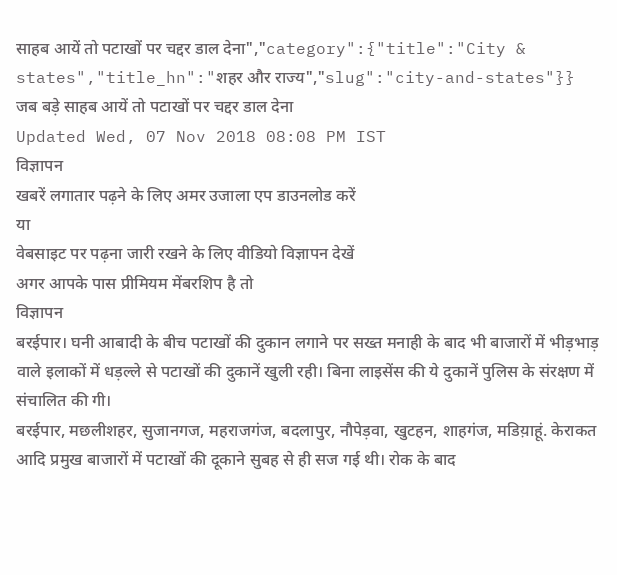साहब आयें तो पटाखों पर चद्दर डाल देना","category":{"title":"City & states","title_hn":"शहर और राज्य","slug":"city-and-states"}}
जब बड़े साहब आयें तो पटाखों पर चद्दर डाल देना
Updated Wed, 07 Nov 2018 08:08 PM IST
विज्ञापन
खबरें लगातार पढ़ने के लिए अमर उजाला एप डाउनलोड करें
या
वेबसाइट पर पढ़ना जारी रखने के लिए वीडियो विज्ञापन देखें
अगर आपके पास प्रीमियम मेंबरशिप है तो
विज्ञापन
बरईपार। घनी आबादी के बीच पटाखों की दुकान लगाने पर सख्त मनाही के बाद भी बाजारों में भीड़भाड़ वाले इलाकों में धड़ल्ले से पटाखों की दुकानें खुली रही। बिना लाइसेंस की ये दुकानें पुलिस के संरक्षण में संचालित की गी।
बरईपार, मछलीशहर, सुजानगज, महराजगंज, बदलापुर, नौपेड़वा, खुटहन, शाहगंज, मडिय़ाहूं. केराकत आदि प्रमुख बाजारों में पटाखों की दूकाने सुबह से ही सज गई थी। रोक के बाद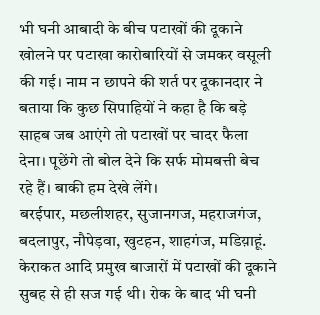भी घनी आबादी के बीच पटाखों की दूकाने खोलने पर पटाखा कारोबारियों से जमकर वसूली की गई। नाम न छापने की शर्त पर दूकानदार ने बताया कि कुछ सिपाहियों ने कहा है कि बड़े साहब जब आएंगे तो पटाखों पर चादर फैला देना। पूछेंगे तो बोल देने कि सर्फ मोमबत्ती बेच रहे हैं। बाकी हम देखे लेंगे।
बरईपार, मछलीशहर, सुजानगज, महराजगंज, बदलापुर, नौपेड़वा, खुटहन, शाहगंज, मडिय़ाहूं. केराकत आदि प्रमुख बाजारों में पटाखों की दूकाने सुबह से ही सज गई थी। रोक के बाद भी घनी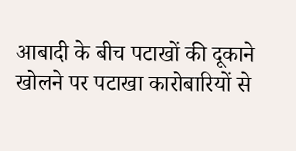आबादी के बीच पटाखों की दूकाने खोलने पर पटाखा कारोबारियों से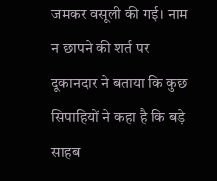जमकर वसूली की गई। नाम न छापने की शर्त पर दूकानदार ने बताया कि कुछ सिपाहियों ने कहा है कि बड़े साहब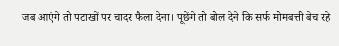जब आएंगे तो पटाखों पर चादर फैला देना। पूछेंगे तो बोल देने कि सर्फ मोमबत्ती बेच रहे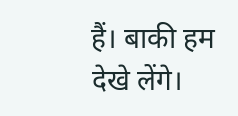हैं। बाकी हम देखे लेंगे।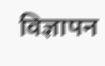विज्ञापन